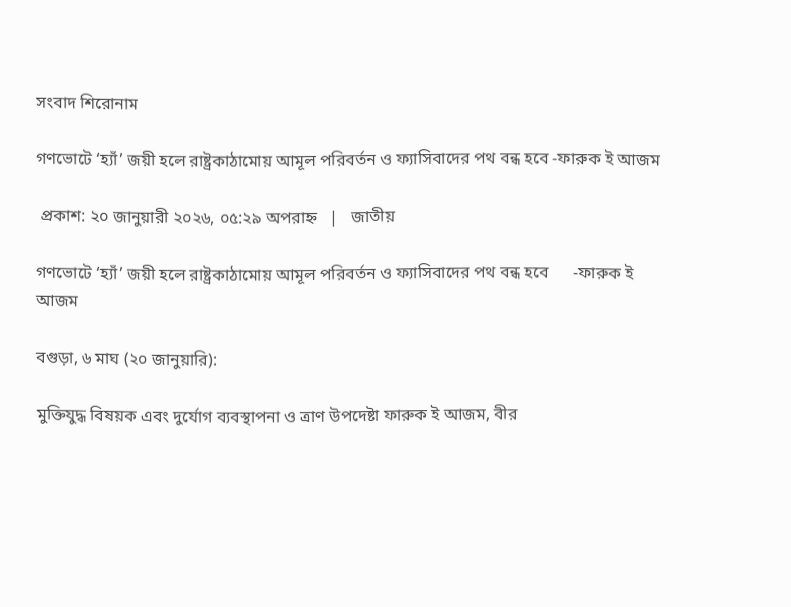সংবাদ শিরোনাম

গণভোটে ‘হ্যাঁ’ জয়ী হলে রাষ্ট্রকাঠামোয় আমূল পরিবর্তন ও ফ্যাসিবাদের পথ বন্ধ হবে -ফারুক ই আজম

 প্রকাশ: ২০ জানুয়ারী ২০২৬, ০৫:২৯ অপরাহ্ন   |   জাতীয়

গণভোটে ‘হ্যাঁ’ জয়ী হলে রাষ্ট্রকাঠামোয় আমূল পরিবর্তন ও ফ্যাসিবাদের পথ বন্ধ হবে      -ফারুক ই আজম

বগুড়া, ৬ মাঘ (২০ জানুয়ারি):

মুক্তিযুদ্ধ বিষয়ক এবং দুর্যোগ ব্যবস্থাপনা ও ত্রাণ উপদেষ্টা ফারুক ই আজম, বীর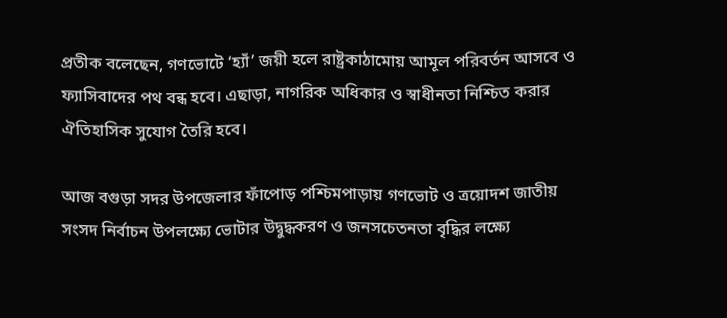প্রতীক বলেছেন, গণভোটে ‘হ্যাঁ’ জয়ী হলে রাষ্ট্রকাঠামোয় আমূল পরিবর্তন আসবে ও ফ্যাসিবাদের পথ বন্ধ হবে। এছাড়া, নাগরিক অধিকার ও স্বাধীনতা নিশ্চিত করার ঐতিহাসিক সুযোগ তৈরি হবে।

আজ বগুড়া সদর উপজেলার ফাঁপোড় পশ্চিমপাড়ায় গণভোট ও ত্রয়োদশ জাতীয় সংসদ নির্বাচন উপলক্ষ্যে ভোটার উদ্বুদ্ধকরণ ও জনসচেতনতা বৃদ্ধির লক্ষ্যে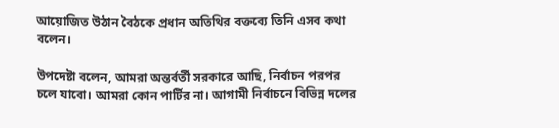আয়োজিত উঠান বৈঠকে প্রধান অতিথির বক্তব্যে তিনি এসব কথা বলেন।

উপদেষ্টা বলেন, আমরা অন্তর্বর্তী সরকারে আছি, নির্বাচন পরপর চলে যাবো। আমরা কোন পার্টির না। আগামী নির্বাচনে বিভিন্ন দলের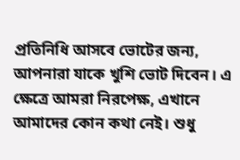প্রতিনিধি আসবে ভোটের জন্য, আপনারা যাকে খুশি ভোট দিবেন। এ ক্ষেত্রে আমরা নিরপেক্ষ, এখানে আমাদের কোন কথা নেই। শুধু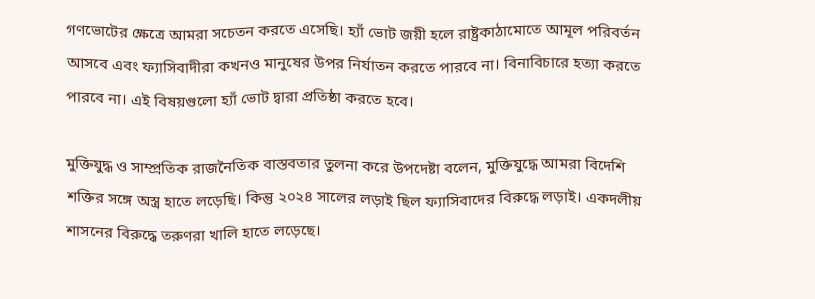গণভোটের ক্ষেত্রে আমরা সচেতন করতে এসেছি। হ্যাঁ ভোট জয়ী হলে রাষ্ট্রকাঠামোতে আমূল পরিবর্তন আসবে এবং ফ্যাসিবাদীরা কখনও মানুষের উপর নির্যাতন করতে পারবে না। বিনাবিচারে হত্যা করতে পারবে না। এই বিষয়গুলো হ্যাঁ ভোট দ্বারা প্রতিষ্ঠা করতে হবে।

মুক্তিযুদ্ধ ও সাম্প্রতিক রাজনৈতিক বাস্তবতার তুলনা করে উপদেষ্টা বলেন, মুক্তিযুদ্ধে আমরা বিদেশি শক্তির সঙ্গে অস্ত্র হাতে লড়েছি। কিন্তু ২০২৪ সালের লড়াই ছিল ফ্যাসিবাদের বিরুদ্ধে লড়াই। একদলীয় শাসনের বিরুদ্ধে তরুণরা খালি হাতে লড়েছে।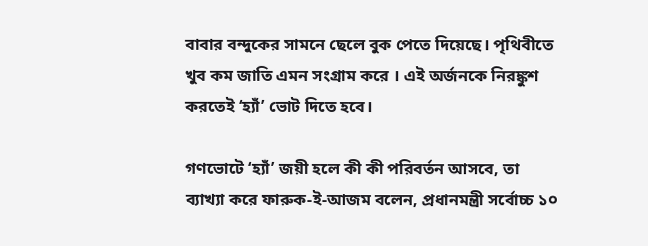বাবার বন্দুকের সামনে ছেলে বুক পেতে দিয়েছে। পৃথিবীতে খুব কম জাতি এমন সংগ্রাম করে । এই অর্জনকে নিরঙ্কুশ করতেই ‘হ্যাঁ’ ভোট দিতে হবে।

গণভোটে ‘হ্যাঁ’ জয়ী হলে কী কী পরিবর্তন আসবে, তা ব্যাখ্যা করে ফারুক-ই-আজম বলেন, প্রধানমন্ত্রী সর্বোচ্চ ১০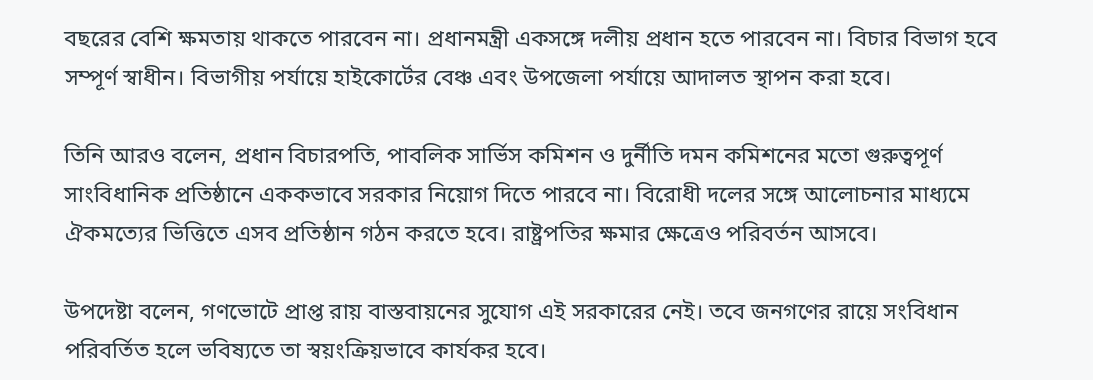বছরের বেশি ক্ষমতায় থাকতে পারবেন না। প্রধানমন্ত্রী একসঙ্গে দলীয় প্রধান হতে পারবেন না। বিচার বিভাগ হবে সম্পূর্ণ স্বাধীন। বিভাগীয় পর্যায়ে হাইকোর্টের বেঞ্চ এবং উপজেলা পর্যায়ে আদালত স্থাপন করা হবে।

তিনি আরও বলেন, প্রধান বিচারপতি, পাবলিক সার্ভিস কমিশন ও দুর্নীতি দমন কমিশনের মতো গুরুত্বপূর্ণ সাংবিধানিক প্রতিষ্ঠানে এককভাবে সরকার নিয়োগ দিতে পারবে না। বিরোধী দলের সঙ্গে আলোচনার মাধ্যমে ঐকমত্যের ভিত্তিতে এসব প্রতিষ্ঠান গঠন করতে হবে। রাষ্ট্রপতির ক্ষমার ক্ষেত্রেও পরিবর্তন আসবে।

উপদেষ্টা বলেন, গণভোটে প্রাপ্ত রায় বাস্তবায়নের সুযোগ এই সরকারের নেই। তবে জনগণের রায়ে সংবিধান পরিবর্তিত হলে ভবিষ্যতে তা স্বয়ংক্রিয়ভাবে কার্যকর হবে।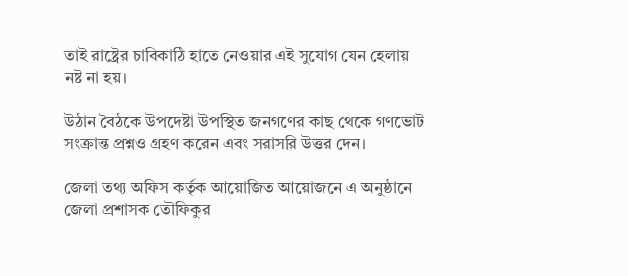তাই রাষ্ট্রের চাবিকাঠি হাতে নেওয়ার এই সুযোগ যেন হেলায় নষ্ট না হয়।

উঠান বৈঠকে উপদেষ্টা উপস্থিত জনগণের কাছ থেকে গণভোট সংক্রান্ত প্রশ্নও গ্রহণ করেন এবং সরাসরি উত্তর দেন।

জেলা তথ্য অফিস কর্তৃক আয়োজিত আয়োজনে এ অনুষ্ঠানে জেলা প্রশাসক তৌফিকুর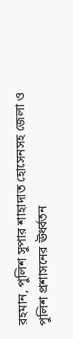রহমান, পুলিশ সুপার শাহাদাত হোসেনসহ জেলা ও পুলিশ প্রশাসনের ঊর্ধ্বতন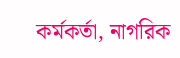কর্মকর্তা, নাগরিক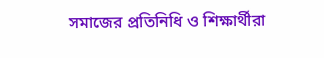সমাজের প্রতিনিধি ও শিক্ষার্থীরা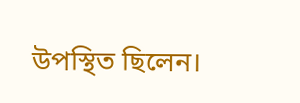উপস্থিত ছিলেন।